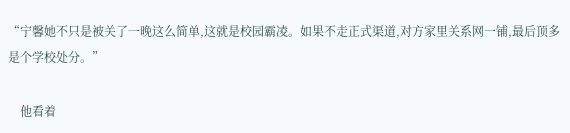“宁馨她不只是被关了一晚这么简单,这就是校园霸凌。如果不走正式渠道,对方家里关系网一铺,最后顶多是个学校处分。”

    他看着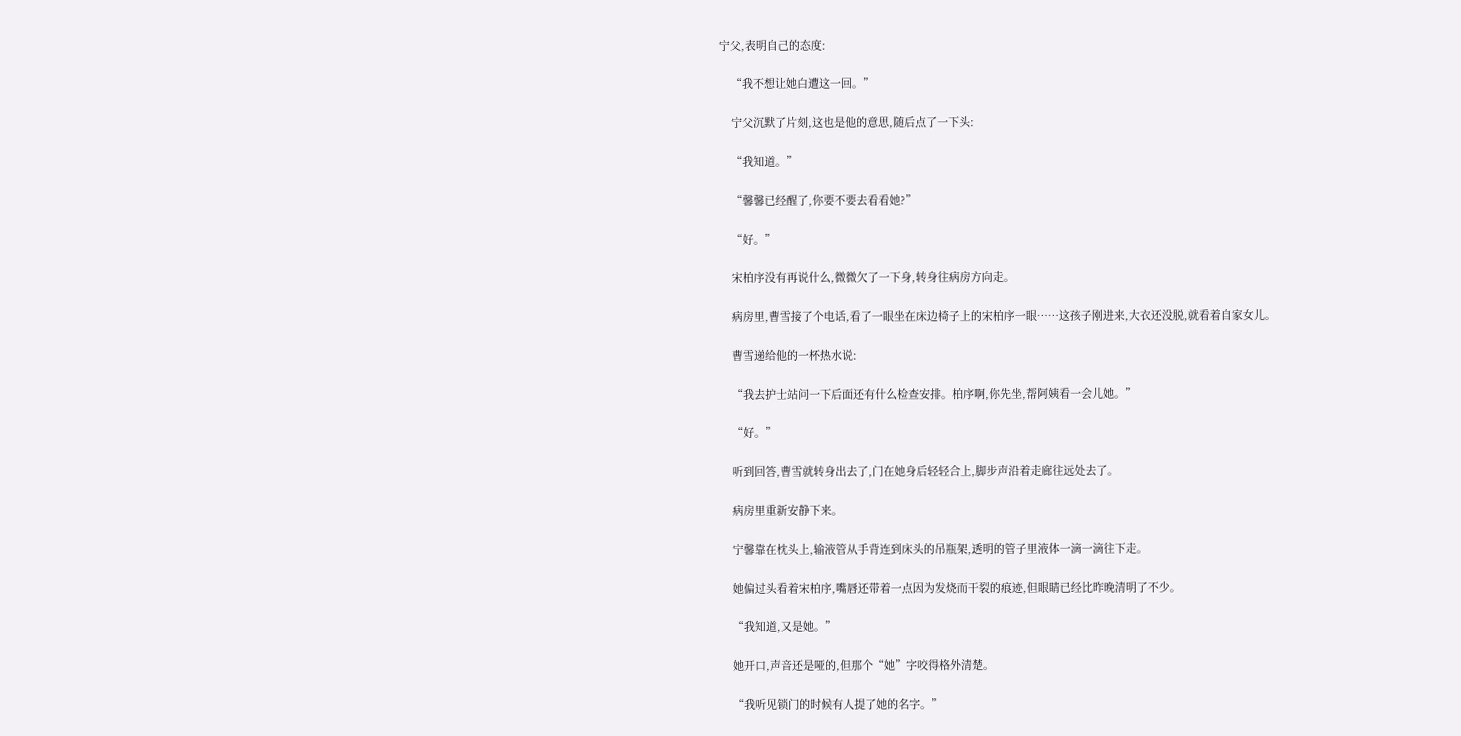宁父,表明自己的态度:

    “我不想让她白遭这一回。”

    宁父沉默了片刻,这也是他的意思,随后点了一下头:

    “我知道。”

    “馨馨已经醒了,你要不要去看看她?”

    “好。”

    宋柏序没有再说什么,微微欠了一下身,转身往病房方向走。

    病房里,曹雪接了个电话,看了一眼坐在床边椅子上的宋柏序一眼……这孩子刚进来,大衣还没脱,就看着自家女儿。

    曹雪递给他的一杯热水说:

    “我去护士站问一下后面还有什么检查安排。柏序啊,你先坐,帮阿姨看一会儿她。”

    “好。”

    听到回答,曹雪就转身出去了,门在她身后轻轻合上,脚步声沿着走廊往远处去了。

    病房里重新安静下来。

    宁馨靠在枕头上,输液管从手背连到床头的吊瓶架,透明的管子里液体一滴一滴往下走。

    她偏过头看着宋柏序,嘴唇还带着一点因为发烧而干裂的痕迹,但眼睛已经比昨晚清明了不少。

    “我知道,又是她。”

    她开口,声音还是哑的,但那个“她”字咬得格外清楚。

    “我听见锁门的时候有人提了她的名字。”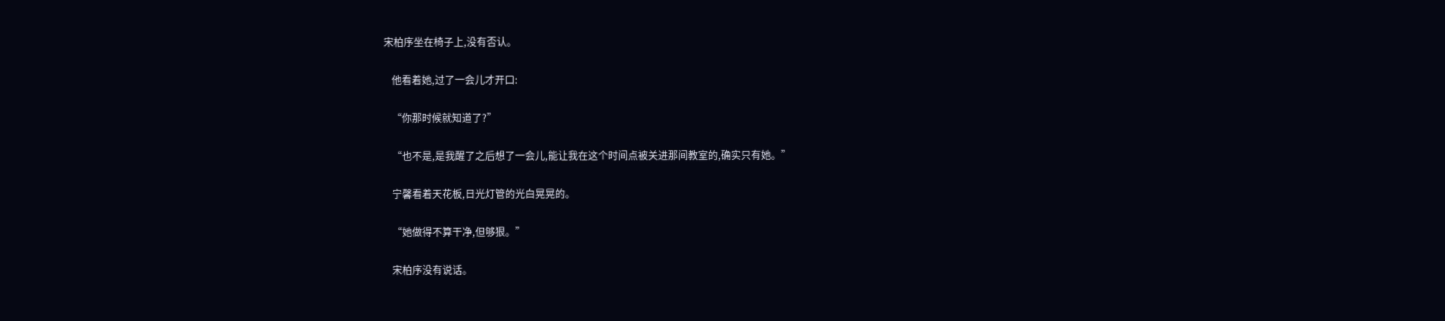宋柏序坐在椅子上,没有否认。

    他看着她,过了一会儿才开口:

    “你那时候就知道了?”

    “也不是,是我醒了之后想了一会儿,能让我在这个时间点被关进那间教室的,确实只有她。”

    宁馨看着天花板,日光灯管的光白晃晃的。

    “她做得不算干净,但够狠。”

    宋柏序没有说话。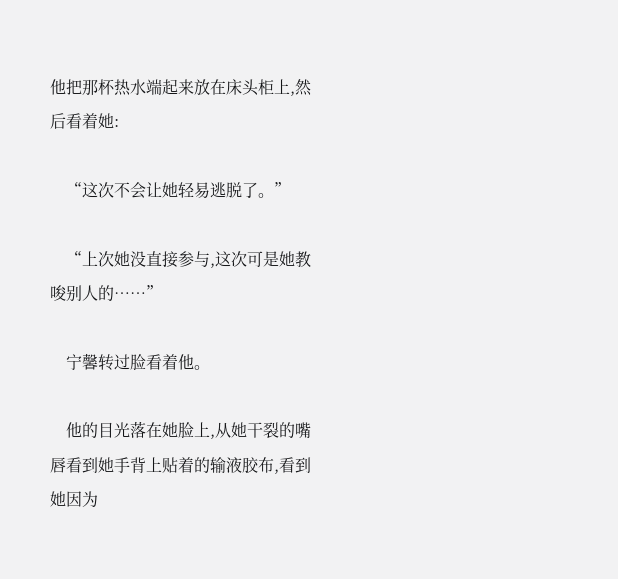他把那杯热水端起来放在床头柜上,然后看着她:

    “这次不会让她轻易逃脱了。”

    “上次她没直接参与,这次可是她教唆别人的……”

    宁馨转过脸看着他。

    他的目光落在她脸上,从她干裂的嘴唇看到她手背上贴着的输液胶布,看到她因为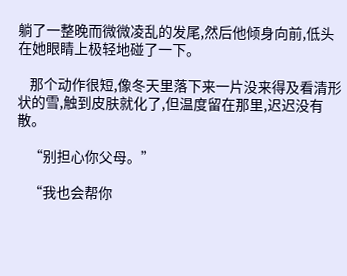躺了一整晚而微微凌乱的发尾,然后他倾身向前,低头在她眼睛上极轻地碰了一下。

    那个动作很短,像冬天里落下来一片没来得及看清形状的雪,触到皮肤就化了,但温度留在那里,迟迟没有散。

    “别担心你父母。”

    “我也会帮你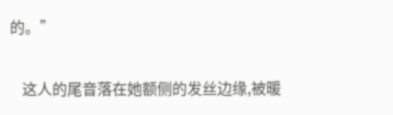的。”

    这人的尾音落在她额侧的发丝边缘,被暖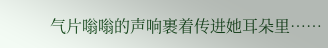气片嗡嗡的声响裹着传进她耳朵里……